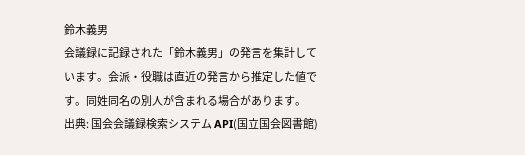鈴木義男
会議録に記録された「鈴木義男」の発言を集計しています。会派・役職は直近の発言から推定した値です。同姓同名の別人が含まれる場合があります。
出典: 国会会議録検索システム API(国立国会図書館)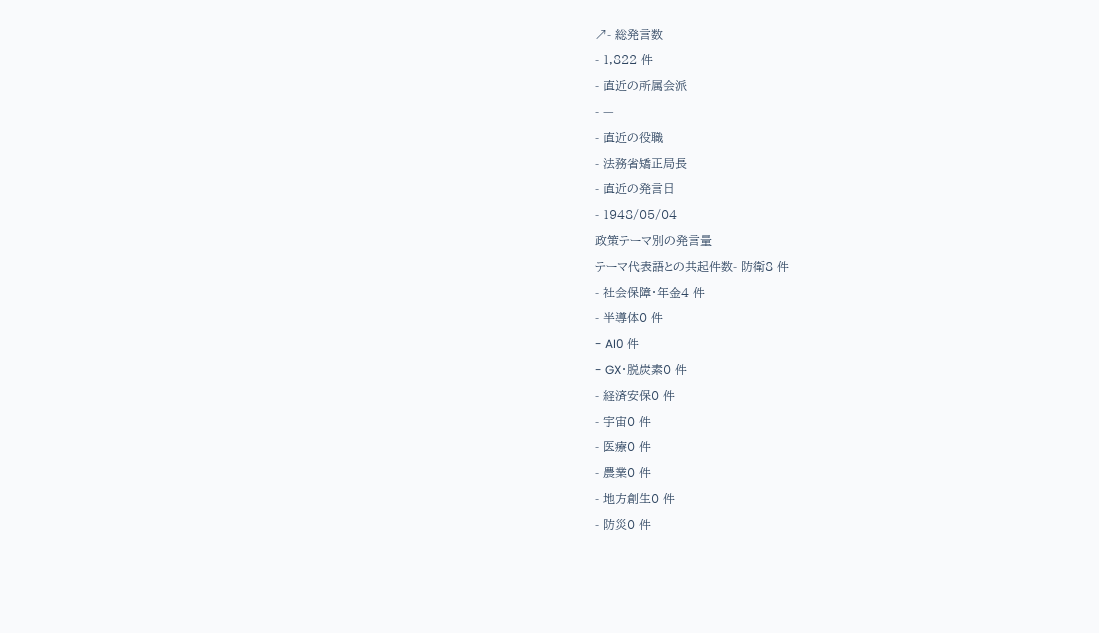↗- 総発言数
- 1,822 件
- 直近の所属会派
- —
- 直近の役職
- 法務省矯正局長
- 直近の発言日
- 1948/05/04
政策テーマ別の発言量
テーマ代表語との共起件数- 防衛8 件
- 社会保障・年金4 件
- 半導体0 件
- AI0 件
- GX・脱炭素0 件
- 経済安保0 件
- 宇宙0 件
- 医療0 件
- 農業0 件
- 地方創生0 件
- 防災0 件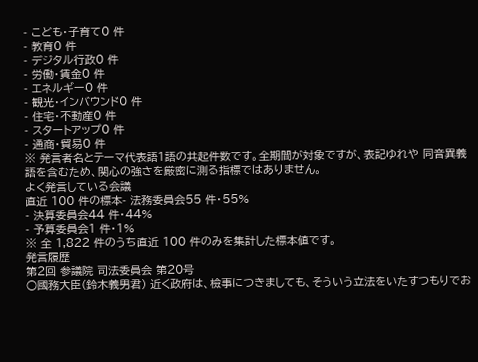- こども・子育て0 件
- 教育0 件
- デジタル行政0 件
- 労働・賃金0 件
- エネルギー0 件
- 観光・インバウンド0 件
- 住宅・不動産0 件
- スタートアップ0 件
- 通商・貿易0 件
※ 発言者名とテーマ代表語1語の共起件数です。全期間が対象ですが、表記ゆれや 同音異義語を含むため、関心の強さを厳密に測る指標ではありません。
よく発言している会議
直近 100 件の標本- 法務委員会55 件・55%
- 決算委員会44 件・44%
- 予算委員会1 件・1%
※ 全 1,822 件のうち直近 100 件のみを集計した標本値です。
発言履歴
第2回 参議院 司法委員会 第20号
○國務大臣(鈴木義男君) 近く政府は、檢事につきましても、そういう立法をいたすつもりでお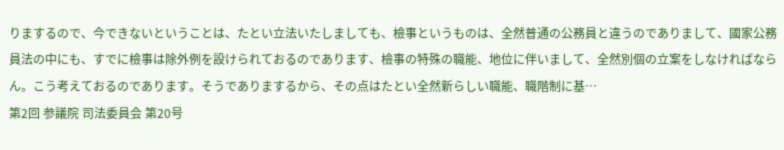りまするので、今できないということは、たとい立法いたしましても、檢事というものは、全然普通の公務員と違うのでありまして、國家公務員法の中にも、すでに檢事は除外例を設けられておるのであります、檢事の特殊の職能、地位に伴いまして、全然別個の立案をしなければならん。こう考えておるのであります。そうでありまするから、その点はたとい全然新らしい職能、職階制に基…
第2回 参議院 司法委員会 第20号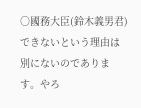○國務大臣(鈴木義男君) できないという理由は別にないのであります。やろ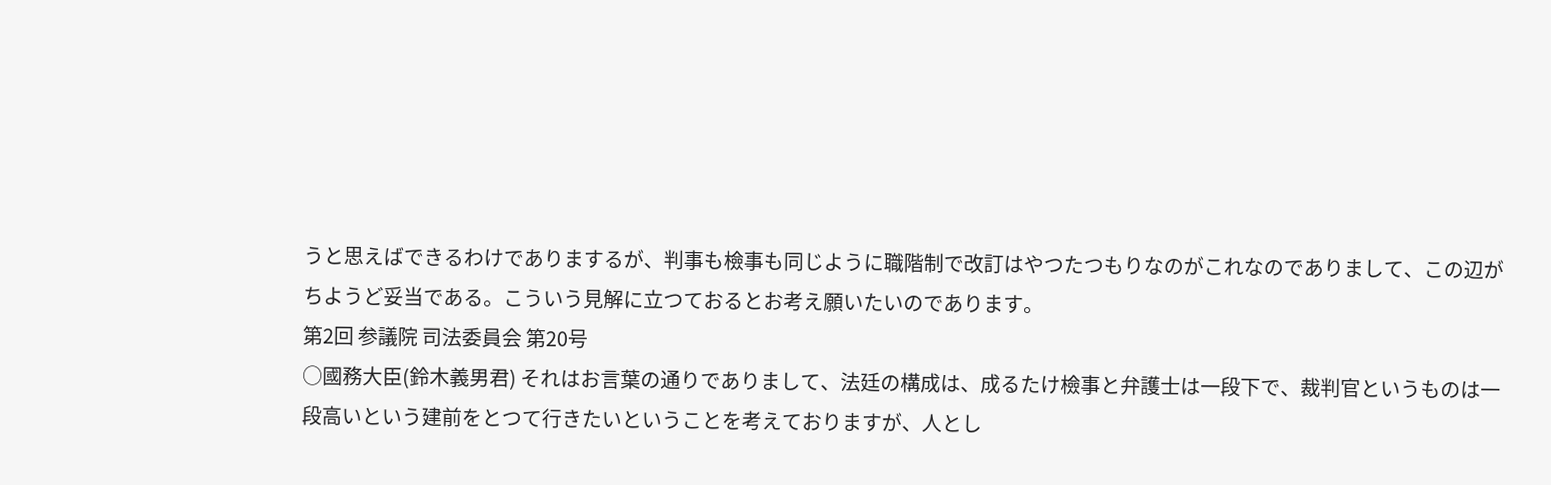うと思えばできるわけでありまするが、判事も檢事も同じように職階制で改訂はやつたつもりなのがこれなのでありまして、この辺がちようど妥当である。こういう見解に立つておるとお考え願いたいのであります。
第2回 参議院 司法委員会 第20号
○國務大臣(鈴木義男君) それはお言葉の通りでありまして、法廷の構成は、成るたけ檢事と弁護士は一段下で、裁判官というものは一段高いという建前をとつて行きたいということを考えておりますが、人とし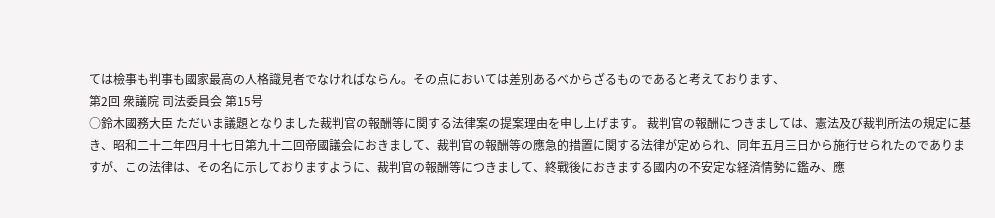ては檢事も判事も國家最高の人格識見者でなければならん。その点においては差別あるべからざるものであると考えております、
第2回 衆議院 司法委員会 第15号
○鈴木國務大臣 ただいま議題となりました裁判官の報酬等に関する法律案の提案理由を申し上げます。 裁判官の報酬につきましては、憲法及び裁判所法の規定に基き、昭和二十二年四月十七日第九十二回帝國議会におきまして、裁判官の報酬等の應急的措置に関する法律が定められ、同年五月三日から施行せられたのでありますが、この法律は、その名に示しておりますように、裁判官の報酬等につきまして、終戰後におきまする國内の不安定な経済情勢に鑑み、應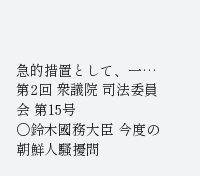急的措置として、一…
第2回 衆議院 司法委員会 第15号
○鈴木國務大臣 今度の朝鮮人騷擾問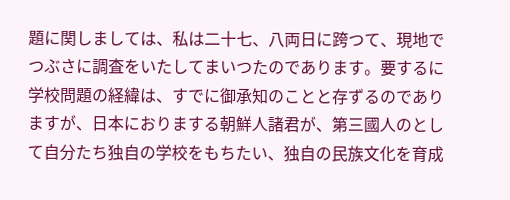題に関しましては、私は二十七、八両日に跨つて、現地でつぶさに調査をいたしてまいつたのであります。要するに学校問題の経緯は、すでに御承知のことと存ずるのでありますが、日本におりまする朝鮮人諸君が、第三國人のとして自分たち独自の学校をもちたい、独自の民族文化を育成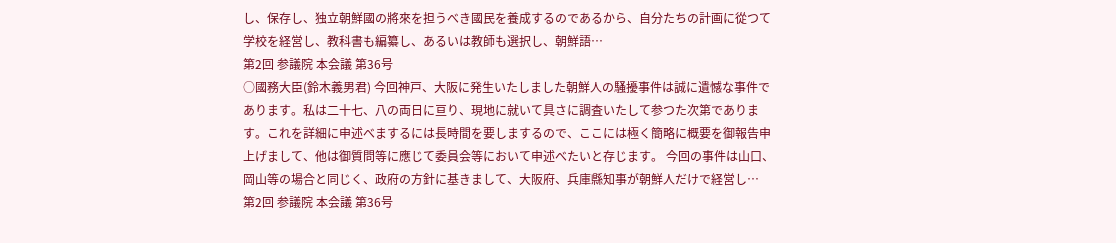し、保存し、独立朝鮮國の將來を担うべき國民を養成するのであるから、自分たちの計画に從つて学校を経営し、教科書も編纂し、あるいは教師も選択し、朝鮮語…
第2回 参議院 本会議 第36号
○國務大臣(鈴木義男君) 今回神戸、大阪に発生いたしました朝鮮人の騒擾事件は誠に遺憾な事件であります。私は二十七、八の両日に亘り、現地に就いて具さに調査いたして参つた次第であります。これを詳細に申述べまするには長時間を要しまするので、ここには極く簡略に概要を御報告申上げまして、他は御質問等に應じて委員会等において申述べたいと存じます。 今回の事件は山口、岡山等の場合と同じく、政府の方針に基きまして、大阪府、兵庫縣知事が朝鮮人だけで経営し…
第2回 参議院 本会議 第36号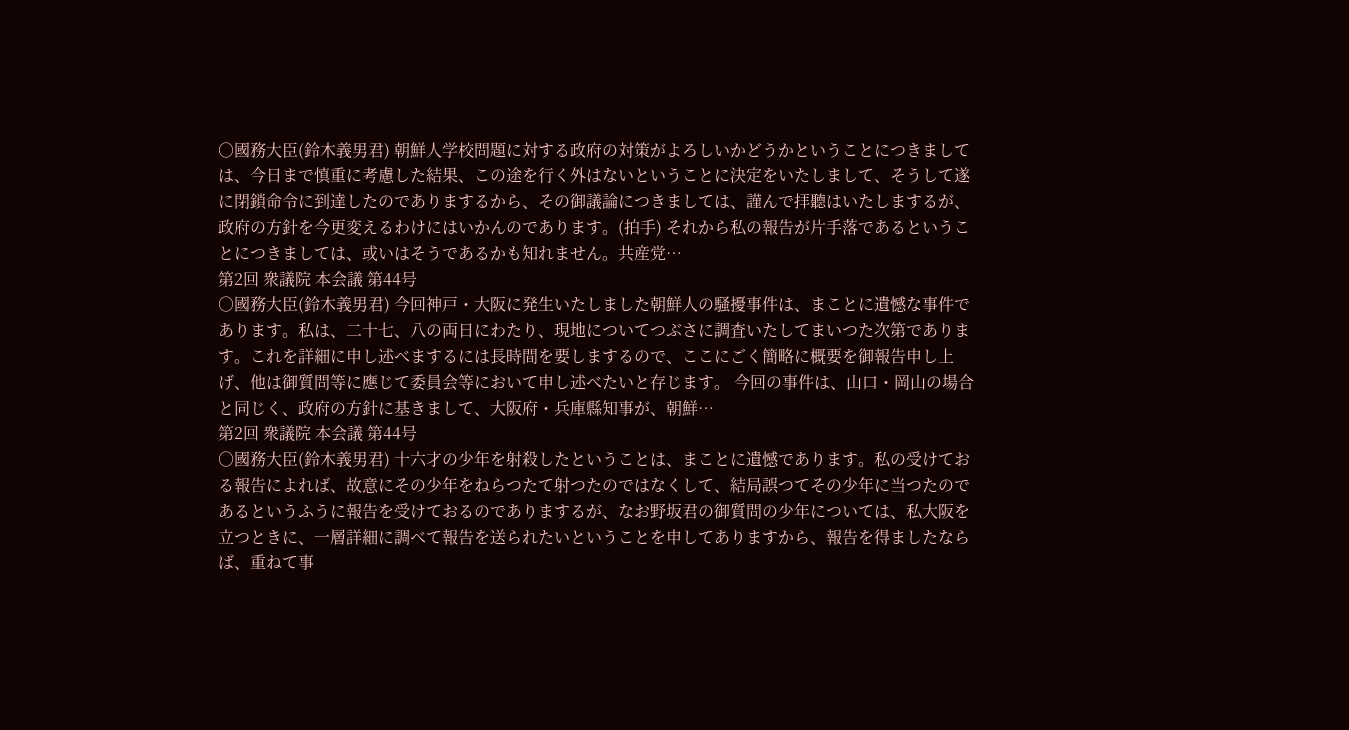○國務大臣(鈴木義男君) 朝鮮人学校問題に対する政府の対策がよろしいかどうかということにつきましては、今日まで慎重に考慮した結果、この途を行く外はないということに決定をいたしまして、そうして遂に閉鎖命令に到達したのでありまするから、その御議論につきましては、謹んで拝聽はいたしまするが、政府の方針を今更変えるわけにはいかんのであります。(拍手) それから私の報告が片手落であるということにつきましては、或いはそうであるかも知れません。共産党…
第2回 衆議院 本会議 第44号
○國務大臣(鈴木義男君) 今回神戸・大阪に発生いたしました朝鮮人の騒擾事件は、まことに遺憾な事件であります。私は、二十七、八の両日にわたり、現地についてつぶさに調査いたしてまいつた次第であります。これを詳細に申し述べまするには長時間を要しまするので、ここにごく簡略に概要を御報告申し上げ、他は御質問等に應じて委員会等において申し述べたいと存じます。 今回の事件は、山口・岡山の場合と同じく、政府の方針に基きまして、大阪府・兵庫縣知事が、朝鮮…
第2回 衆議院 本会議 第44号
○國務大臣(鈴木義男君) 十六才の少年を射殺したということは、まことに遺憾であります。私の受けておる報告によれば、故意にその少年をねらつたて射つたのではなくして、結局誤つてその少年に当つたのであるというふうに報告を受けておるのでありまするが、なお野坂君の御質問の少年については、私大阪を立つときに、一層詳細に調べて報告を送られたいということを申してありますから、報告を得ましたならば、重ねて事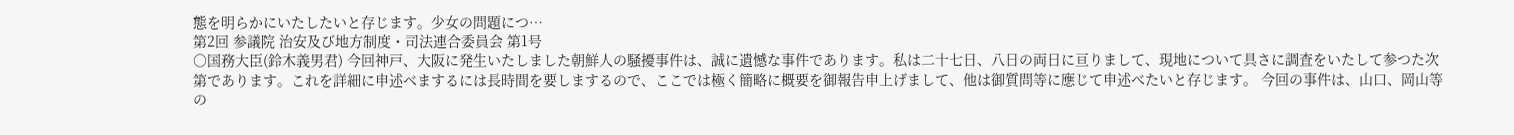態を明らかにいたしたいと存じます。少女の問題につ…
第2回 参議院 治安及び地方制度・司法連合委員会 第1号
○国務大臣(鈴木義男君) 今回神戸、大阪に発生いたしました朝鮮人の騒擾事件は、誠に遺憾な事件であります。私は二十七日、八日の両日に亘りまして、現地について具さに調査をいたして参つた次第であります。これを詳細に申述べまするには長時間を要しまするので、ここでは極く簡略に概要を御報告申上げまして、他は御質問等に應じて申述べたいと存じます。 今回の事件は、山口、岡山等の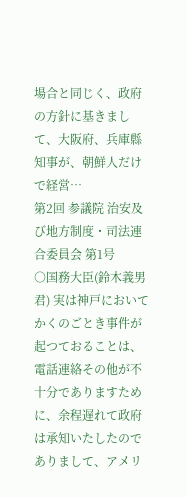場合と同じく、政府の方針に基きまして、大阪府、兵庫縣知事が、朝鮮人だけで経営…
第2回 参議院 治安及び地方制度・司法連合委員会 第1号
○国務大臣(鈴木義男君) 実は神戸においてかくのごとき事件が起つておることは、電話連絡その他が不十分でありますために、余程遅れて政府は承知いたしたのでありまして、アメリ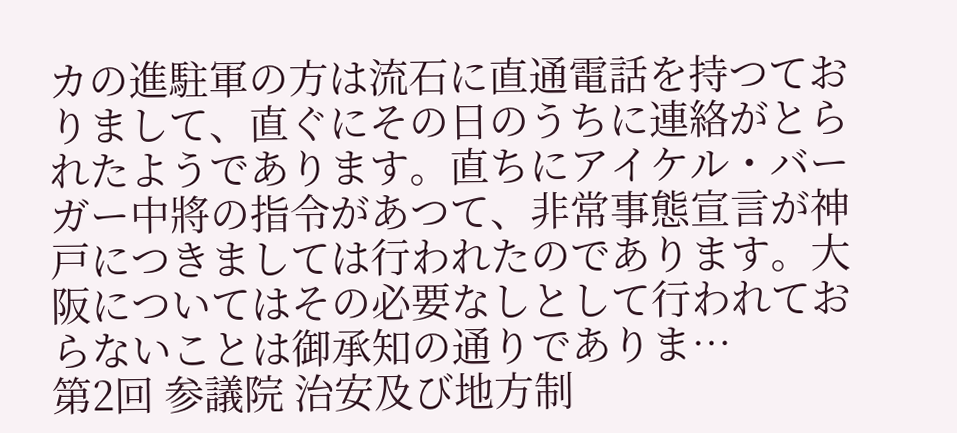カの進駐軍の方は流石に直通電話を持つておりまして、直ぐにその日のうちに連絡がとられたようであります。直ちにアイケル・バーガー中將の指令があつて、非常事態宣言が神戸につきましては行われたのであります。大阪についてはその必要なしとして行われておらないことは御承知の通りでありま…
第2回 参議院 治安及び地方制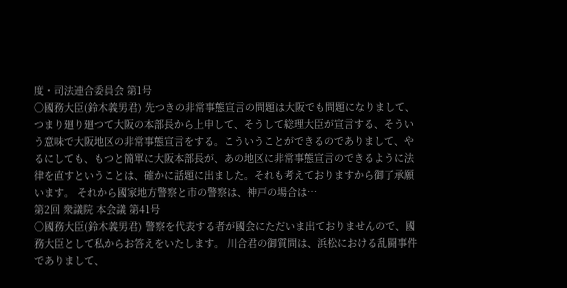度・司法連合委員会 第1号
○國務大臣(鈴木義男君) 先つきの非常事態宣言の問題は大阪でも問題になりまして、つまり廻り廻つて大阪の本部長から上申して、そうして総理大臣が宣言する、そういう意味で大阪地区の非常事態宣言をする。こういうことができるのでありまして、やるにしても、もつと簡單に大阪本部長が、あの地区に非常事態宣言のできるように法律を直すということは、確かに話題に出ました。それも考えておりますから御了承願います。 それから國家地方警察と市の警察は、神戸の場合は…
第2回 衆議院 本会議 第41号
○國務大臣(鈴木義男君) 警察を代表する者が國会にただいま出ておりませんので、國務大臣として私からお答えをいたします。 川合君の御質問は、浜松における乱闘事件でありまして、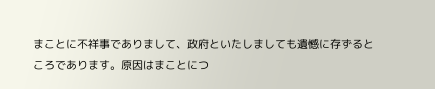まことに不祥事でありまして、政府といたしましても遺憾に存ずるところであります。原因はまことにつ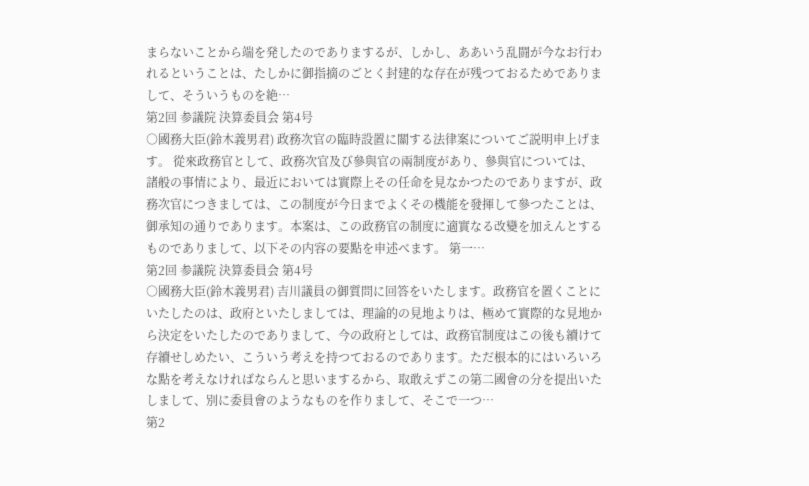まらないことから端を発したのでありまするが、しかし、ああいう乱闘が今なお行われるということは、たしかに御指摘のごとく封建的な存在が残つておるためでありまして、そういうものを絶…
第2回 参議院 決算委員会 第4号
○國務大臣(鈴木義男君) 政務次官の臨時設置に關する法律案についてご説明申上げます。 從來政務官として、政務次官及び參與官の兩制度があり、參與官については、諸般の事情により、最近においては實際上その任命を見なかつたのでありますが、政務次官につきましては、この制度が今日までよくその機能を發揮して參つたことは、御承知の通りであります。本案は、この政務官の制度に適實なる改變を加えんとするものでありまして、以下その内容の要點を申述べます。 第一…
第2回 参議院 決算委員会 第4号
○國務大臣(鈴木義男君) 吉川議員の御質問に回答をいたします。政務官を置くことにいたしたのは、政府といたしましては、理論的の見地よりは、極めて實際的な見地から決定をいたしたのでありまして、今の政府としては、政務官制度はこの後も續けて存續せしめたい、こういう考えを持つておるのであります。ただ根本的にはいろいろな點を考えなければならんと思いまするから、取敢えずこの第二國會の分を提出いたしまして、別に委員會のようなものを作りまして、そこで一つ…
第2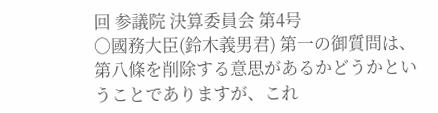回 参議院 決算委員会 第4号
○國務大臣(鈴木義男君) 第一の御質問は、第八條を削除する意思があるかどうかということでありますが、これ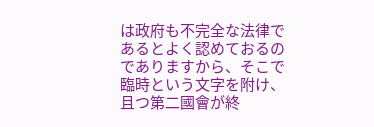は政府も不完全な法律であるとよく認めておるのでありますから、そこで臨時という文字を附け、且つ第二國會が終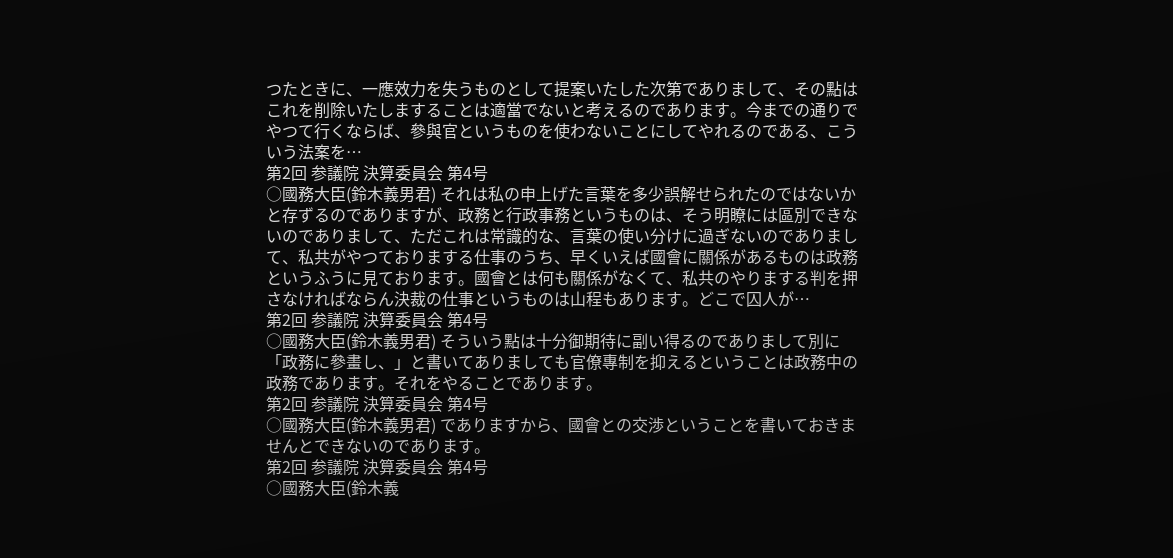つたときに、一應效力を失うものとして提案いたした次第でありまして、その點はこれを削除いたしますることは適當でないと考えるのであります。今までの通りでやつて行くならば、參與官というものを使わないことにしてやれるのである、こういう法案を…
第2回 参議院 決算委員会 第4号
○國務大臣(鈴木義男君) それは私の申上げた言葉を多少誤解せられたのではないかと存ずるのでありますが、政務と行政事務というものは、そう明瞭には區別できないのでありまして、ただこれは常識的な、言葉の使い分けに過ぎないのでありまして、私共がやつておりまする仕事のうち、早くいえば國會に關係があるものは政務というふうに見ております。國會とは何も關係がなくて、私共のやりまする判を押さなければならん決裁の仕事というものは山程もあります。どこで囚人が…
第2回 参議院 決算委員会 第4号
○國務大臣(鈴木義男君) そういう點は十分御期待に副い得るのでありまして別に「政務に參畫し、」と書いてありましても官僚專制を抑えるということは政務中の政務であります。それをやることであります。
第2回 参議院 決算委員会 第4号
○國務大臣(鈴木義男君) でありますから、國會との交渉ということを書いておきませんとできないのであります。
第2回 参議院 決算委員会 第4号
○國務大臣(鈴木義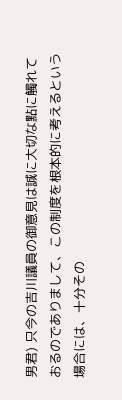男君) 只今の吉川議員の御意見は誠に大切な點に觸れておるのでありまして、この制度を根本的に考えるという場合には、十分その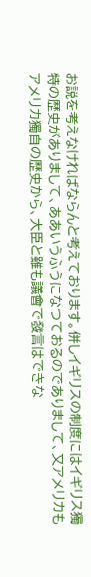お説を考えなければならんと考えております。併しイギリスの制度にはイギリス獨特の歴史がありまして、ああいうふうになつておるのでありまして、又アメリカもアメリカ獨自の歴史から、大臣と雖も議會で發言はできな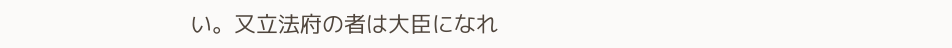い。又立法府の者は大臣になれ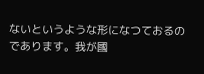ないというような形になつておるのであります。我が國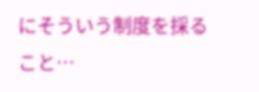にそういう制度を採ること…